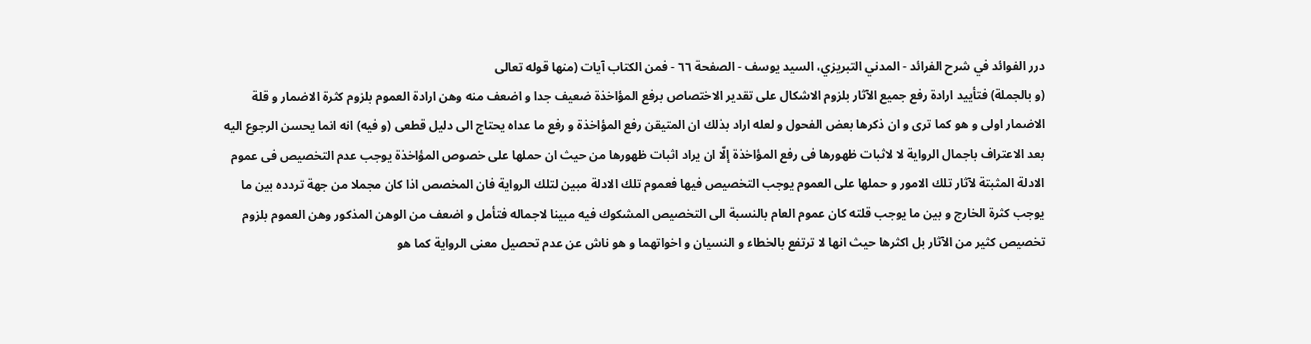درر الفوائد في شرح الفرائد - المدني التبريزي، السيد يوسف - الصفحة ٦٦ - فمن الكتاب آيات (منها قوله تعالى
(و بالجملة) فتأييد ارادة رفع جميع الآثار بلزوم الاشكال على تقدير الاختصاص برفع المؤاخذة ضعيف جدا و اضعف منه وهن ارادة العموم بلزوم كثرة الاضمار و قلة الاضمار اولى و هو كما ترى و ان ذكرها بعض الفحول و لعله اراد بذلك ان المتيقن رفع المؤاخذة و رفع ما عداه يحتاج الى دليل قطعى (و فيه) انه انما يحسن الرجوع اليه بعد الاعتراف باجمال الرواية لا لاثبات ظهورها فى رفع المؤاخذة إلّا ان يراد اثبات ظهورها من حيث ان حملها على خصوص المؤاخذة يوجب عدم التخصيص فى عموم الادلة المثبتة لآثار تلك الامور و حملها على العموم يوجب التخصيص فيها فعموم تلك الادلة مبين لتلك الرواية فان المخصص اذا كان مجملا من جهة تردده بين ما يوجب كثرة الخارج و بين ما يوجب قلته كان عموم العام بالنسبة الى التخصيص المشكوك فيه مبينا لاجماله فتأمل و اضعف من الوهن المذكور وهن العموم بلزوم تخصيص كثير من الآثار بل اكثرها حيث انها لا ترتفع بالخطاء و النسيان و اخواتهما و هو ناش عن عدم تحصيل معنى الرواية كما هو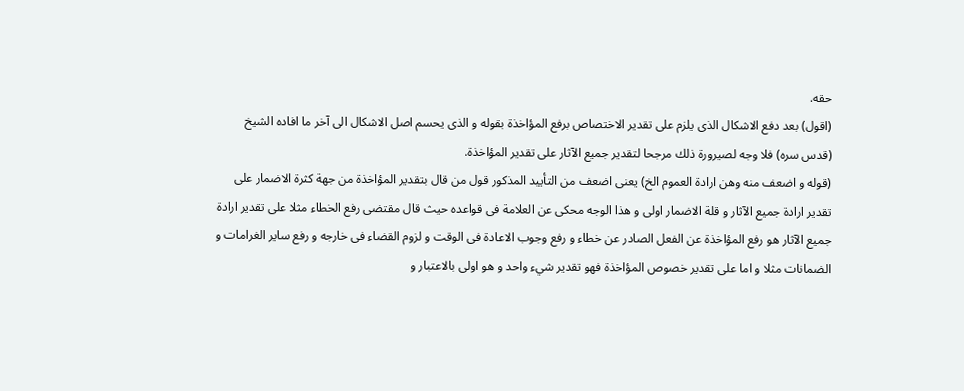حقه.
(اقول) بعد دفع الاشكال الذى يلزم على تقدير الاختصاص برفع المؤاخذة بقوله و الذى يحسم اصل الاشكال الى آخر ما افاده الشيخ (قدس سره) فلا وجه لصيرورة ذلك مرجحا لتقدير جميع الآثار على تقدير المؤاخذة.
(قوله و اضعف منه وهن ارادة العموم الخ) يعنى اضعف من التأييد المذكور قول من قال بتقدير المؤاخذة من جهة كثرة الاضمار على تقدير ارادة جميع الآثار و قلة الاضمار اولى و هذا الوجه محكى عن العلامة فى قواعده حيث قال مقتضى رفع الخطاء مثلا على تقدير ارادة جميع الآثار هو رفع المؤاخذة عن الفعل الصادر عن خطاء و رفع وجوب الاعادة فى الوقت و لزوم القضاء فى خارجه و رفع ساير الغرامات و الضمانات مثلا و اما على تقدير خصوص المؤاخذة فهو تقدير شيء واحد و هو اولى بالاعتبار و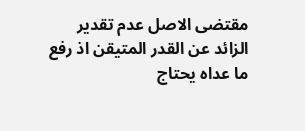مقتضى الاصل عدم تقدير الزائد عن القدر المتيقن اذ رفع ما عداه يحتاج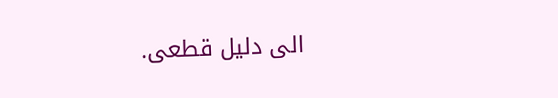الى دليل قطعى.